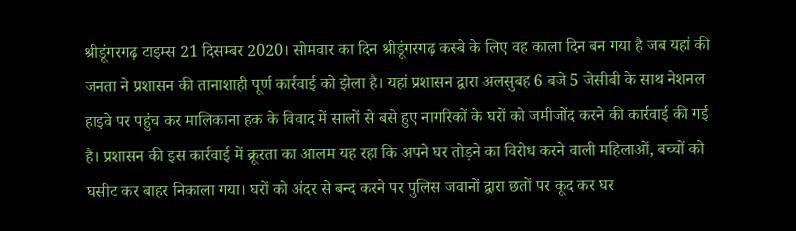श्रीडूंगरगढ़ टाइम्स 21 दिसम्बर 2020। सोमवार का दिन श्रीडूंगरगढ़ कस्बे के लिए वह काला दिन बन गया है जब यहां की जनता ने प्रशासन की तानाशाही पूर्ण कार्रवाई को झेला है। यहां प्रशासन द्वारा अलसुबह 6 बजे 5 जेसीबी के साथ नेशनल हाइवे पर पहुंच कर मालिकाना हक के विवाद में सालों से बसे हुए नागरिकों के घरों को जमीजोंद करने की कार्रवाई की गई है। प्रशासन की इस कार्रवाई में क्रूरता का आलम यह रहा कि अपने घर तोड़ने का विरोध करने वाली महिलाओं, बच्चों को घसीट कर बाहर निकाला गया। घरों को अंदर से बन्द करने पर पुलिस जवानों द्वारा छतों पर कूद कर घर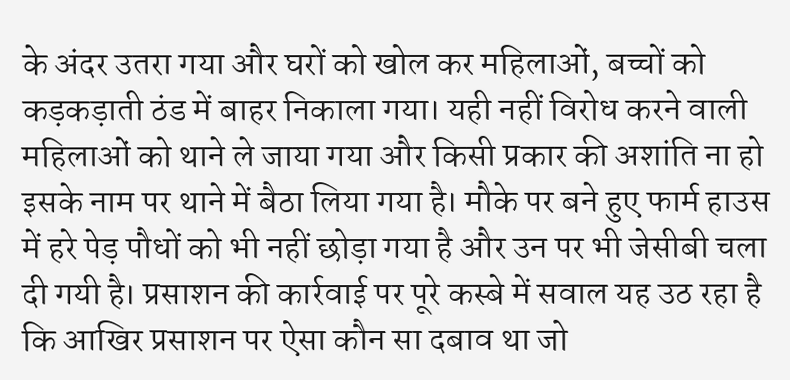के अंदर उतरा गया और घरों को खोल कर महिलाओं, बच्चों को कड़कड़ाती ठंड में बाहर निकाला गया। यही नहीं विरोध करने वाली महिलाओं को थाने ले जाया गया और किसी प्रकार की अशांति ना हो इसके नाम पर थाने में बैठा लिया गया है। मौके पर बने हुए फार्म हाउस में हरे पेड़ पौधों को भी नहीं छोड़ा गया है और उन पर भी जेसीबी चला दी गयी है। प्रसाशन की कार्रवाई पर पूरे कस्बे में सवाल यह उठ रहा है कि आखिर प्रसाशन पर ऐसा कौन सा दबाव था जो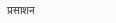प्रसाशन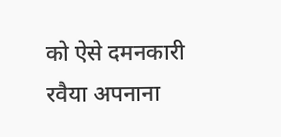को ऐसे दमनकारी रवैया अपनाना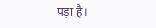पड़ा है।